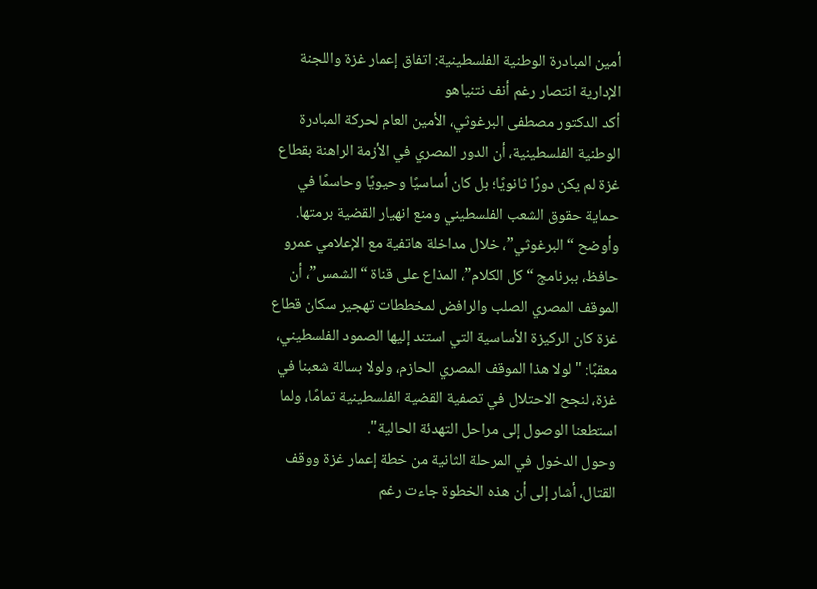أمين المبادرة الوطنية الفلسطينية: اتفاق إعمار غزة واللجنة الإدارية انتصار رغم أنف نتنياهو
أكد الدكتور مصطفى البرغوثي، الأمين العام لحركة المبادرة الوطنية الفلسطينية، أن الدور المصري في الأزمة الراهنة بقطاع غزة لم يكن دورًا ثانويًا؛ بل كان أساسيًا وحيويًا وحاسمًا في حماية حقوق الشعب الفلسطيني ومنع انهيار القضية برمتها.
وأوضح “البرغوثي”، خلال مداخلة هاتفية مع الإعلامي عمرو حافظ، ببرنامج “كل الكلام”، المذاع على قناة “الشمس”، أن الموقف المصري الصلب والرافض لمخططات تهجير سكان قطاع غزة كان الركيزة الأساسية التي استند إليها الصمود الفلسطيني، معقبًا: "لولا هذا الموقف المصري الحازم، ولولا بسالة شعبنا في غزة، لنجح الاحتلال في تصفية القضية الفلسطينية تمامًا، ولما استطعنا الوصول إلى مراحل التهدئة الحالية".
وحول الدخول في المرحلة الثانية من خطة إعمار غزة ووقف القتال، أشار إلى أن هذه الخطوة جاءت رغم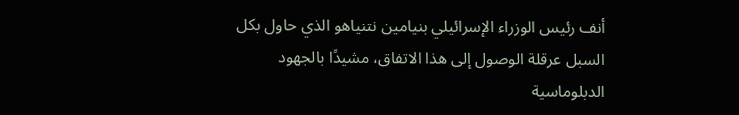أنف رئيس الوزراء الإسرائيلي بنيامين نتنياهو الذي حاول بكل السبل عرقلة الوصول إلى هذا الاتفاق، مشيدًا بالجهود الدبلوماسية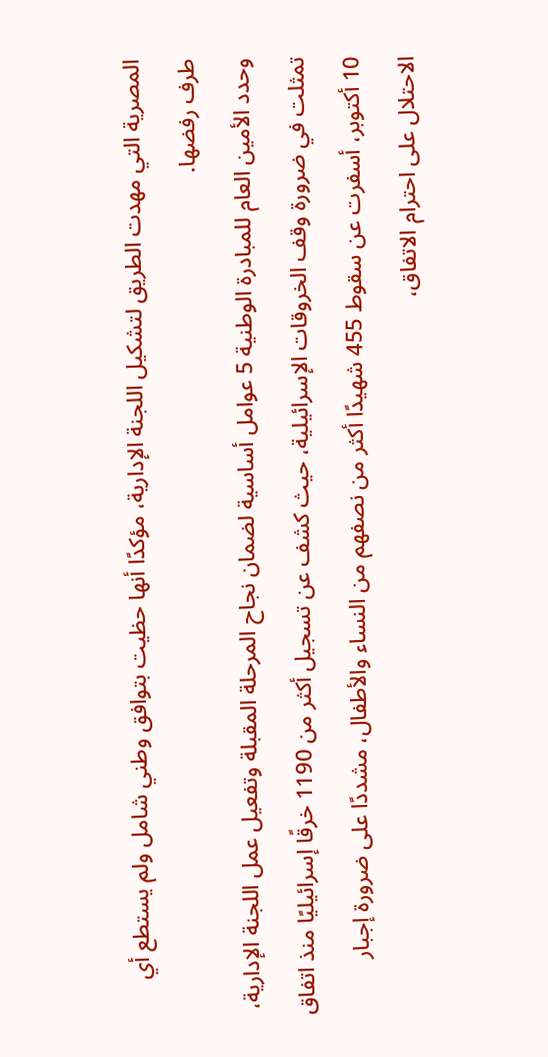المصرية التي مهدت الطريق لتشكيل اللجنة الإدارية، مؤكدًا أنها حظيت بتوافق وطني شامل ولم يستطع أي طرف رفضها.
وحدد الأمين العام للمبادرة الوطنية 5 عوامل أساسية لضمان نجاح المرحلة المقبلة وتفعيل عمل اللجنة الإدارية، تمثلت في ضرورة وقف الخروقات الإسرائيلية، حيث كشف عن تسجيل أكثر من 1190 خرقًا إسرائيليًا منذ اتفاق 10 أكتوبر، أسفرت عن سقوط 455 شهيدًا أكثر من نصفهم من النساء والأطفال، مشددًا على ضرورة إجبار الاحتلال على احترام الاتفاق،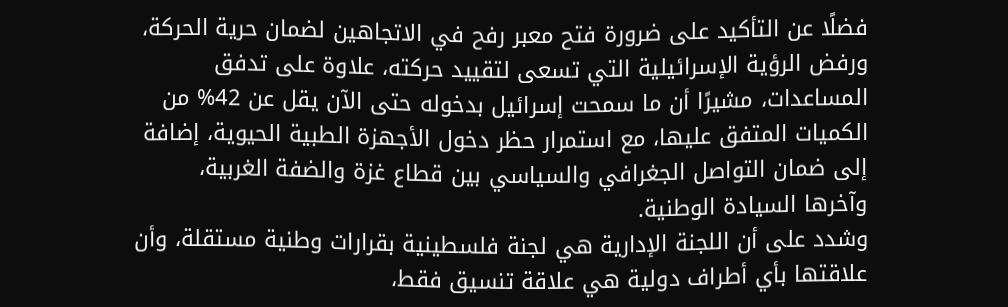فضلًا عن التأكيد على ضرورة فتح معبر رفح في الاتجاهين لضمان حرية الحركة، ورفض الرؤية الإسرائيلية التي تسعى لتقييد حركته، علاوة على تدفق المساعدات، مشيرًا أن ما سمحت إسرائيل بدخوله حتى الآن يقل عن 42% من الكميات المتفق عليها، مع استمرار حظر دخول الأجهزة الطبية الحيوية، إضافة إلى ضمان التواصل الجغرافي والسياسي بين قطاع غزة والضفة الغربية، وآخرها السيادة الوطنية.
وشدد على أن اللجنة الإدارية هي لجنة فلسطينية بقرارات وطنية مستقلة، وأن علاقتها بأي أطراف دولية هي علاقة تنسيق فقط،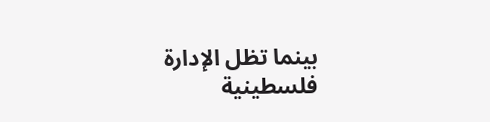بينما تظل الإدارة فلسطينية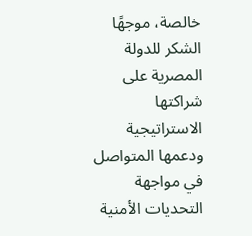خالصة، موجهًا الشكر للدولة المصرية على شراكتها الاستراتيجية ودعمها المتواصل في مواجهة التحديات الأمنية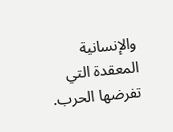والإنسانية المعقدة التي تفرضها الحرب.